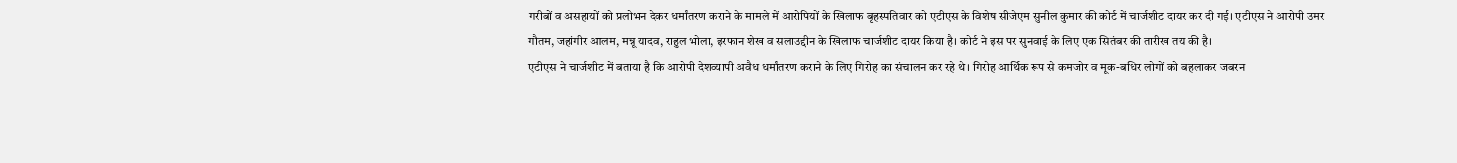गरीबों व असहायों को प्रलोभन देकर धर्मांतरण कराने के मामले में आरोपियों के खिलाफ बृहस्पतिवार को एटीएस के विशेष सीजेएम सुनील कुमार की कोर्ट में चार्जशीट दायर कर दी गई। एटीएस ने आरोपी उमर गौतम, जहांगीर आलम, मन्नू यादव, राहुल भोला, इरफान शेख व सलाउद्दीन के खिलाफ चार्जशीट दायर किया है। कोर्ट ने इस पर सुनवाई के लिए एक सितंबर की तारीख तय की है।
एटीएस ने चार्जशीट में बताया है कि आरोपी देशव्यापी अवैध धर्मांतरण कराने के लिए गिरोह का संचालन कर रहे थे। गिरोह आर्थिक रूप से कमजोर व मूक-बधिर लोगों को बहलाकर जबरन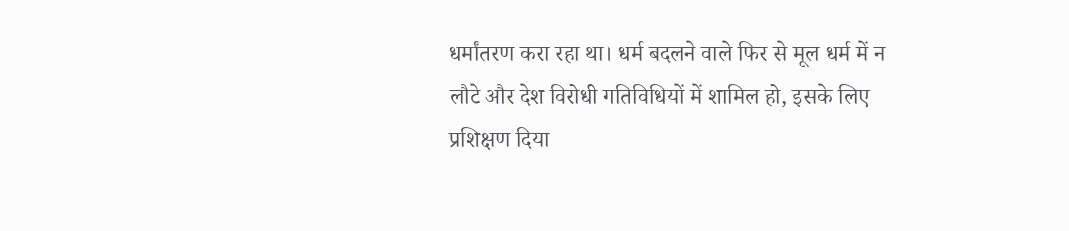धर्मांतरण करा रहा था। धर्म बदलने वाले फिर से मूल धर्म में न लौटे और देश विरोधी गतिविधियों में शामिल हो, इसके लिए प्रशिक्षण दिया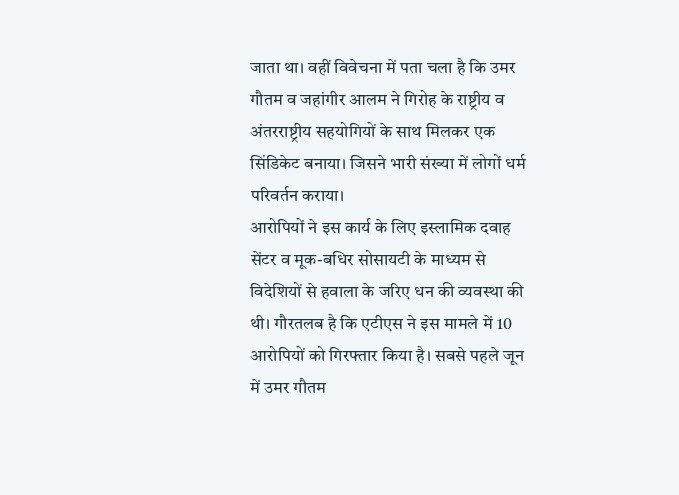जाता था। वहीं विवेचना में पता चला है कि उमर गौतम व जहांगीर आलम ने गिरोह के राष्ट्रीय व अंतरराष्ट्रीय सहयोगियों के साथ मिलकर एक सिंडिकेट बनाया। जिसने भारी संख्या में लोगों धर्म परिवर्तन कराया।
आरोपियों ने इस कार्य के लिए इस्लामिक दवाह सेंटर व मूक-बधिर सोसायटी के माध्यम से विदेशियों से हवाला के जरिए धन की व्यवस्था की थी। गौरतलब है कि एटीएस ने इस मामले में 10 आरोपियों को गिरफ्तार किया है। सबसे पहले जून में उमर गौतम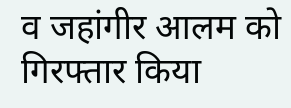व जहांगीर आलम को गिरफ्तार किया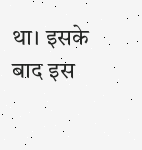था। इसके बाद इस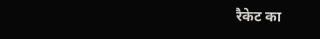रैकेट का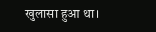खुलासा हुआ था।